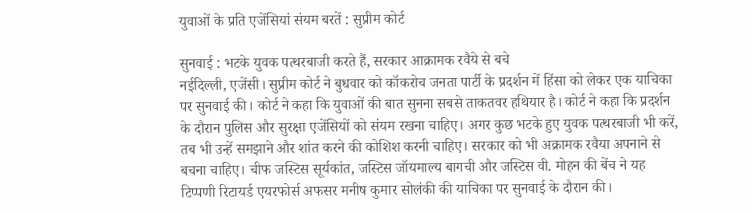युवाओं के प्रति एजेंसियां संयम बरतें : सुप्रीम कोर्ट

सुनवाई : भटके युवक पत्थरबाजी करते हैं, सरकार आक्रामक रवैये से बचे
नईदिल्ली, एजेंसी। सुप्रीम कोर्ट ने बुधवार को कॉकरोच जनता पार्टी के प्रदर्शन में हिंसा को लेकर एक याचिका पर सुनवाई की। कोर्ट ने कहा कि युवाओं की बात सुनना सबसे ताकतवर हथियार है। कोर्ट ने कहा कि प्रदर्शन के दौरान पुलिस और सुरक्षा एजेंसियों को संयम रखना चाहिए। अगर कुछ भटके हुए युवक पत्थरबाजी भी करें, तब भी उन्हें समझाने और शांत करने की कोशिश करनी चाहिए। सरकार को भी अक्रामक रवैया अपनाने से बचना चाहिए। चीफ जस्टिस सूर्यकांत, जस्टिस जॉयमाल्य बागची और जस्टिस वी. मोहन की बेंच ने यह टिप्पणी रिटायर्ड एयरफोर्स अफसर मनीष कुमार सोलंकी की याचिका पर सुनवाई के दौरान की।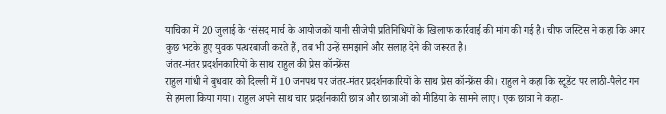याचिका में 20 जुलाई के ‘संसद मार्च के आयोजकों यानी सीजेपी प्रतिनिधियों के खिलाफ कार्रवाई की मांग की गई है। चीफ जस्टिस ने कहा कि अगर कुछ भटके हुए युवक पत्थरबाजी करते हैं, तब भी उन्हें समझाने और सलाह देने की जरूरत है।
जंतर-मंतर प्रदर्शनकारियों के साथ राहुल की प्रेस कॉन्फ्रेंस
राहुल गांधी ने बुधवार को दिल्ली में 10 जनपथ पर जंतर-मंतर प्रदर्शनकारियों के साथ प्रेस कॉन्फ्रेंस की। राहुल ने कहा कि स्टूडेंट पर लाठी-पैलेट गन से हमला किया गया। राहुल अपने साथ चार प्रदर्शनकारी छात्र और छात्राओं को मीडिया के सामने लाए। एक छात्रा ने कहा-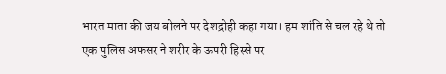भारत माता की जय बोलने पर देशद्रोही कहा गया। हम शांति से चल रहे थे तो एक पुलिस अफसर ने शरीर के ऊपरी हिस्से पर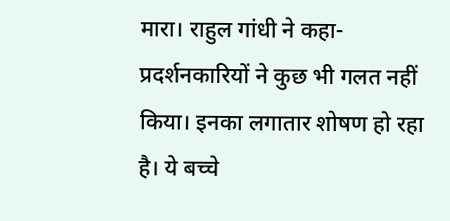मारा। राहुल गांधी ने कहा- प्रदर्शनकारियों ने कुछ भी गलत नहीं किया। इनका लगातार शोषण हो रहा है। ये बच्चे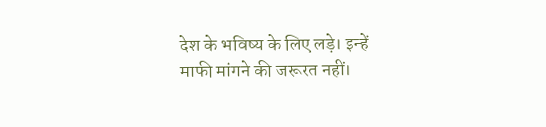देश के भविष्य के लिए लड़े। इन्हें माफी मांगने की जरूरत नहीं।